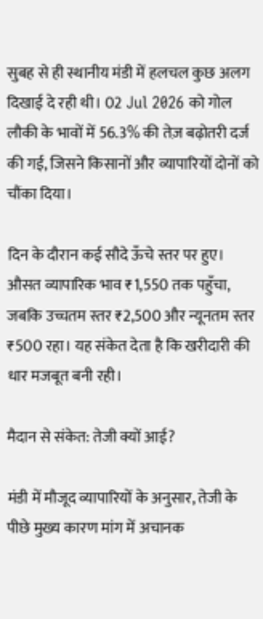सुबह से ही स्थानीय मंडी में हलचल कुछ अलग दिखाई दे रही थी। 02 Jul 2026 को गोल लौकी के भावों में 56.3% की तेज़ बढ़ोतरी दर्ज की गई, जिसने किसानों और व्यापारियों दोनों को चौंका दिया।

दिन के दौरान कई सौदे ऊँचे स्तर पर हुए। औसत व्यापारिक भाव ₹1,550 तक पहुँचा, जबकि उच्चतम स्तर ₹2,500 और न्यूनतम स्तर ₹500 रहा। यह संकेत देता है कि खरीदारी की धार मजबूत बनी रही।

मैदान से संकेत: तेजी क्यों आई?

मंडी में मौजूद व्यापारियों के अनुसार, तेजी के पीछे मुख्य कारण मांग में अचानक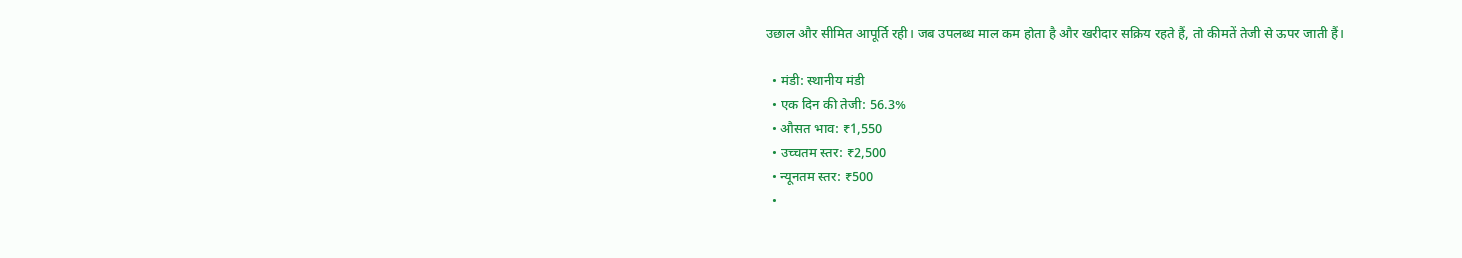उछाल और सीमित आपूर्ति रही। जब उपलब्ध माल कम होता है और खरीदार सक्रिय रहते हैं, तो कीमतें तेजी से ऊपर जाती हैं।

  • मंडी: स्थानीय मंडी
  • एक दिन की तेजी: 56.3%
  • औसत भाव: ₹1,550
  • उच्चतम स्तर: ₹2,500
  • न्यूनतम स्तर: ₹500
  •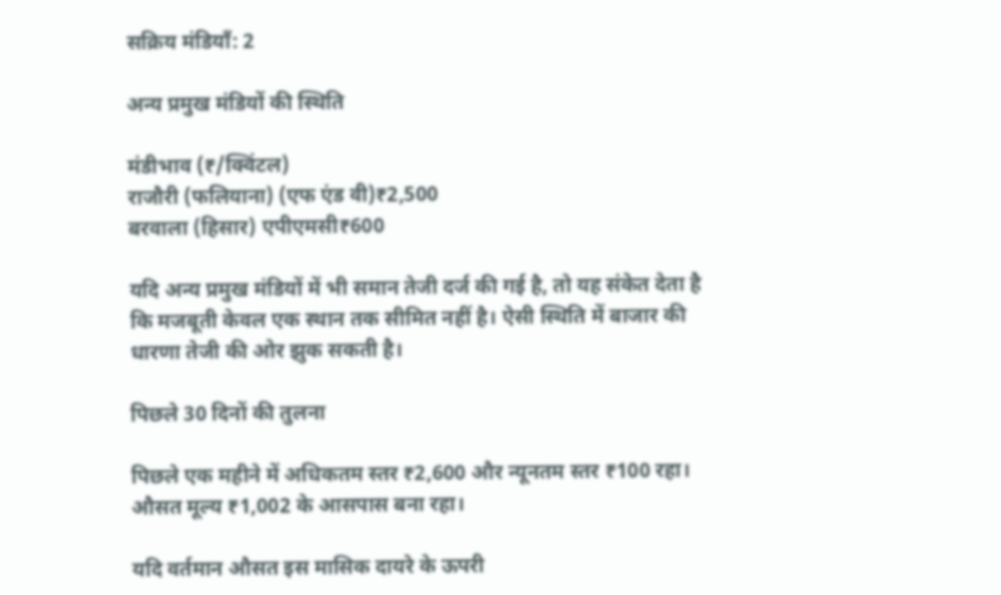सक्रिय मंडियाँ: 2

अन्य प्रमुख मंडियों की स्थिति

मंडीभाव (₹/क्विंटल)
राजौरी (फलियाना) (एफ एंड वी)₹2,500
बरवाला (हिसार) एपीएमसी₹600

यदि अन्य प्रमुख मंडियों में भी समान तेजी दर्ज की गई है, तो यह संकेत देता है कि मजबूती केवल एक स्थान तक सीमित नहीं है। ऐसी स्थिति में बाजार की धारणा तेजी की ओर झुक सकती है।

पिछले 30 दिनों की तुलना

पिछले एक महीने में अधिकतम स्तर ₹2,600 और न्यूनतम स्तर ₹100 रहा। औसत मूल्य ₹1,002 के आसपास बना रहा।

यदि वर्तमान औसत इस मासिक दायरे के ऊपरी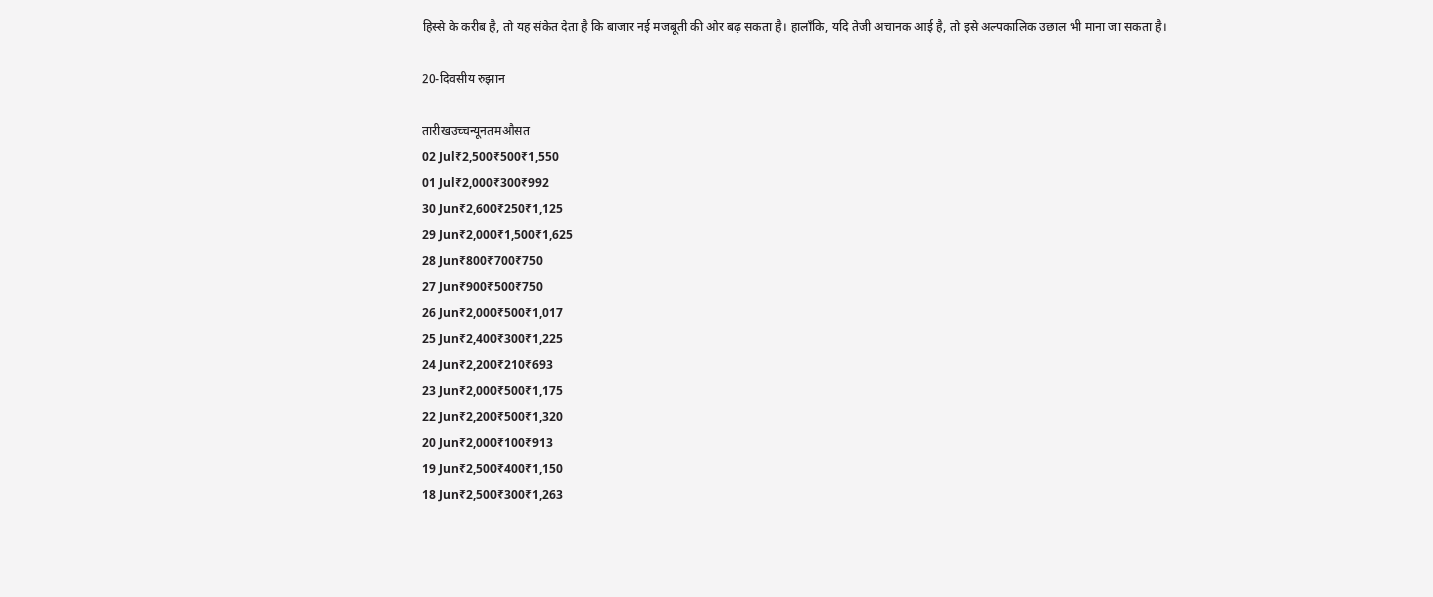हिस्से के करीब है, तो यह संकेत देता है कि बाजार नई मजबूती की ओर बढ़ सकता है। हालाँकि, यदि तेजी अचानक आई है, तो इसे अल्पकालिक उछाल भी माना जा सकता है।

20-दिवसीय रुझान

तारीखउच्चन्यूनतमऔसत
02 Jul₹2,500₹500₹1,550
01 Jul₹2,000₹300₹992
30 Jun₹2,600₹250₹1,125
29 Jun₹2,000₹1,500₹1,625
28 Jun₹800₹700₹750
27 Jun₹900₹500₹750
26 Jun₹2,000₹500₹1,017
25 Jun₹2,400₹300₹1,225
24 Jun₹2,200₹210₹693
23 Jun₹2,000₹500₹1,175
22 Jun₹2,200₹500₹1,320
20 Jun₹2,000₹100₹913
19 Jun₹2,500₹400₹1,150
18 Jun₹2,500₹300₹1,263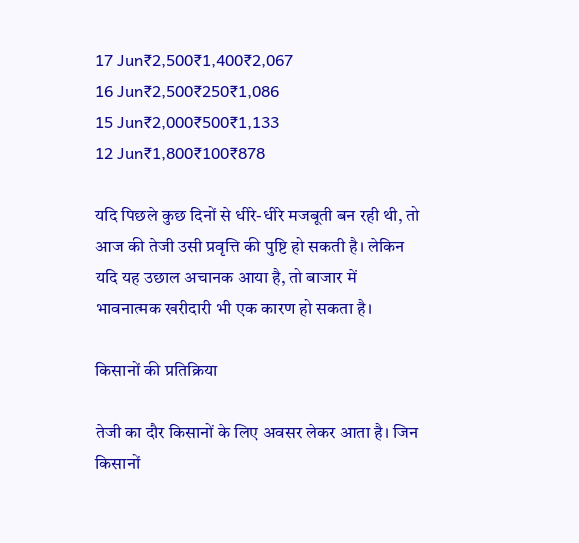17 Jun₹2,500₹1,400₹2,067
16 Jun₹2,500₹250₹1,086
15 Jun₹2,000₹500₹1,133
12 Jun₹1,800₹100₹878

यदि पिछले कुछ दिनों से धीरे-धीरे मजबूती बन रही थी, तो आज की तेजी उसी प्रवृत्ति की पुष्टि हो सकती है। लेकिन यदि यह उछाल अचानक आया है, तो बाजार में भावनात्मक खरीदारी भी एक कारण हो सकता है।

किसानों की प्रतिक्रिया

तेजी का दौर किसानों के लिए अवसर लेकर आता है। जिन किसानों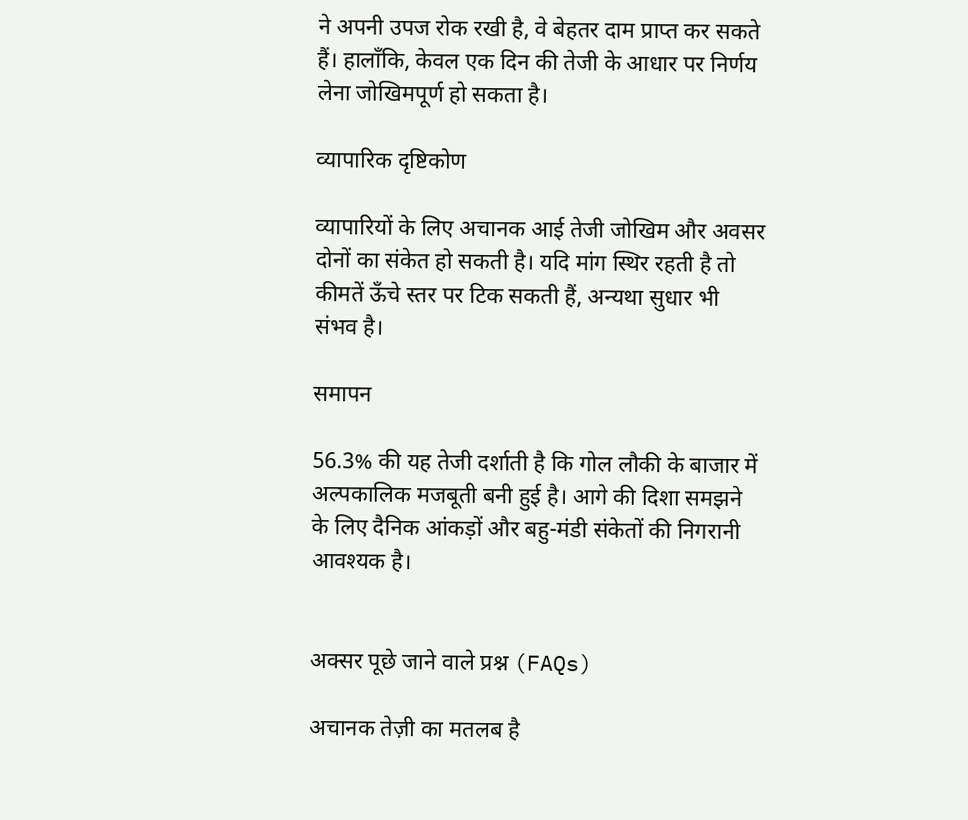ने अपनी उपज रोक रखी है, वे बेहतर दाम प्राप्त कर सकते हैं। हालाँकि, केवल एक दिन की तेजी के आधार पर निर्णय लेना जोखिमपूर्ण हो सकता है।

व्यापारिक दृष्टिकोण

व्यापारियों के लिए अचानक आई तेजी जोखिम और अवसर दोनों का संकेत हो सकती है। यदि मांग स्थिर रहती है तो कीमतें ऊँचे स्तर पर टिक सकती हैं, अन्यथा सुधार भी संभव है।

समापन

56.3% की यह तेजी दर्शाती है कि गोल लौकी के बाजार में अल्पकालिक मजबूती बनी हुई है। आगे की दिशा समझने के लिए दैनिक आंकड़ों और बहु-मंडी संकेतों की निगरानी आवश्यक है।


अक्सर पूछे जाने वाले प्रश्न (FAQs)

अचानक तेज़ी का मतलब है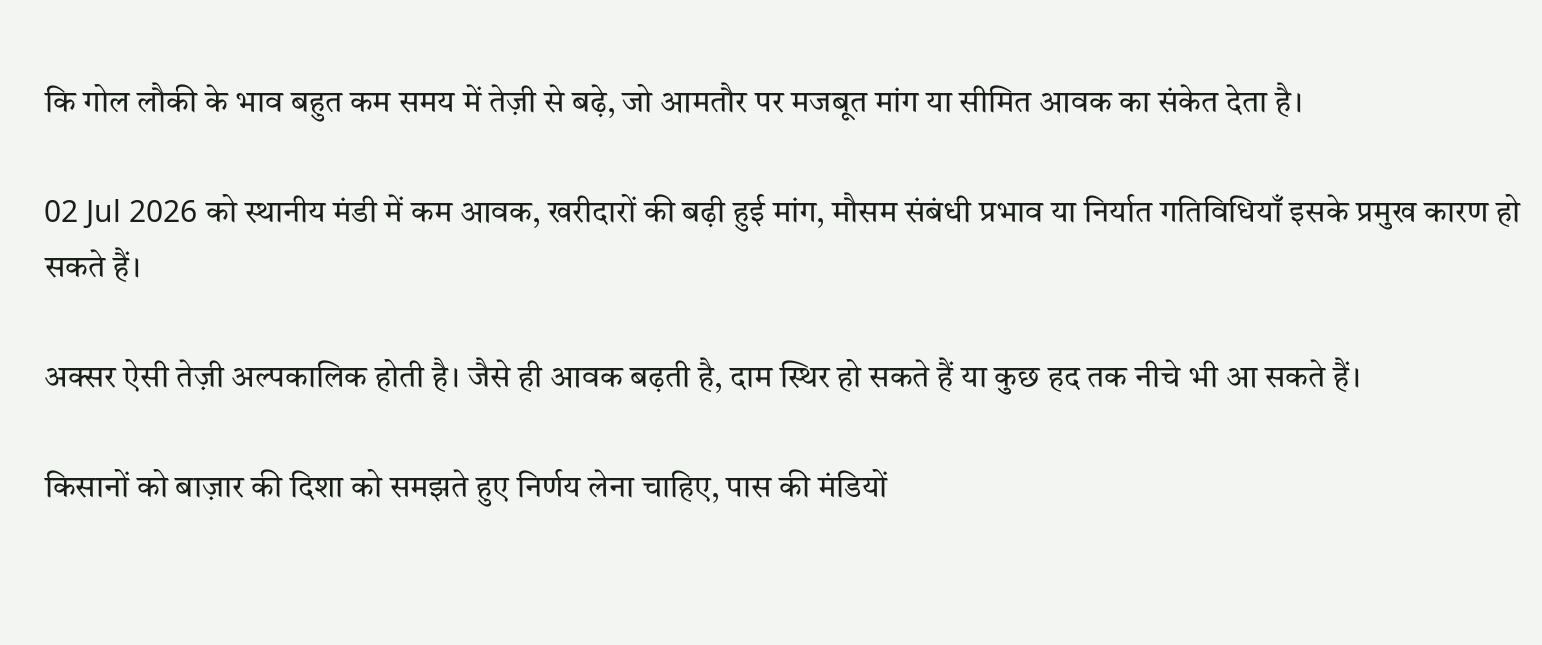कि गोल लौकी के भाव बहुत कम समय में तेज़ी से बढ़े, जो आमतौर पर मजबूत मांग या सीमित आवक का संकेत देता है।

02 Jul 2026 को स्थानीय मंडी में कम आवक, खरीदारों की बढ़ी हुई मांग, मौसम संबंधी प्रभाव या निर्यात गतिविधियाँ इसके प्रमुख कारण हो सकते हैं।

अक्सर ऐसी तेज़ी अल्पकालिक होती है। जैसे ही आवक बढ़ती है, दाम स्थिर हो सकते हैं या कुछ हद तक नीचे भी आ सकते हैं।

किसानों को बाज़ार की दिशा को समझते हुए निर्णय लेना चाहिए, पास की मंडियों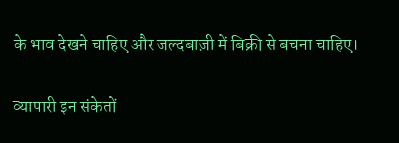के भाव देखने चाहिए और जल्दबाज़ी में बिक्री से बचना चाहिए।

व्यापारी इन संकेतों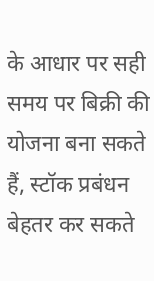के आधार पर सही समय पर बिक्री की योजना बना सकते हैं, स्टॉक प्रबंधन बेहतर कर सकते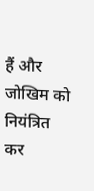हैं और जोखिम को नियंत्रित कर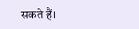सकते हैं।